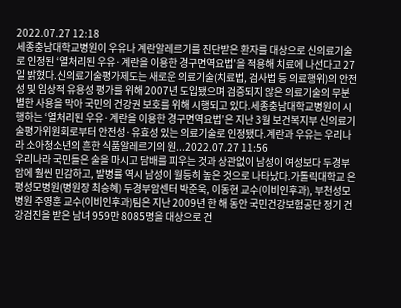2022.07.27 12:18
세종충남대학교병원이 우유나 계란알레르기를 진단받은 환자를 대상으로 신의료기술로 인정된 ‘열처리된 우유·계란을 이용한 경구면역요법’을 적용해 치료에 나선다고 27일 밝혔다.신의료기술평가제도는 새로운 의료기술(치료법, 검사법 등 의료행위)의 안전성 및 임상적 유용성 평가를 위해 2007년 도입됐으며 검증되지 않은 의료기술의 무분별한 사용을 막아 국민의 건강권 보호를 위해 시행되고 있다.세종충남대학교병원이 시행하는 ‘열처리된 우유·계란을 이용한 경구면역요법’은 지난 3월 보건복지부 신의료기술평가위원회로부터 안전성·유효성 있는 의료기술로 인정됐다.계란과 우유는 우리나라 소아청소년의 흔한 식품알레르기의 원...2022.07.27 11:56
우리나라 국민들은 술을 마시고 담배를 피우는 것과 상관없이 남성이 여성보다 두경부암에 훨씬 민감하고, 발병률 역시 남성이 월등히 높은 것으로 나타났다.가톨릭대학교 은평성모병원(병원장 최승혜) 두경부암센터 박준욱, 이동현 교수(이비인후과), 부천성모병원 주영훈 교수(이비인후과)팀은 지난 2009년 한 해 동안 국민건강보험공단 정기 건강검진을 받은 남녀 959만 8085명을 대상으로 건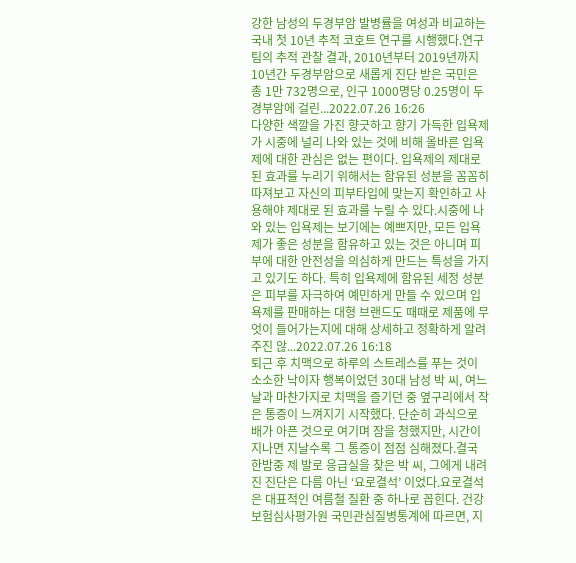강한 남성의 두경부암 발병률을 여성과 비교하는 국내 첫 10년 추적 코호트 연구를 시행했다.연구팀의 추적 관찰 결과, 2010년부터 2019년까지 10년간 두경부암으로 새롭게 진단 받은 국민은 총 1만 732명으로, 인구 1000명당 0.25명이 두경부암에 걸린...2022.07.26 16:26
다양한 색깔을 가진 향긋하고 향기 가득한 입욕제가 시중에 널리 나와 있는 것에 비해 올바른 입욕제에 대한 관심은 없는 편이다. 입욕제의 제대로 된 효과를 누리기 위해서는 함유된 성분을 꼼꼼히 따져보고 자신의 피부타입에 맞는지 확인하고 사용해야 제대로 된 효과를 누릴 수 있다.시중에 나와 있는 입욕제는 보기에는 예쁘지만, 모든 입욕제가 좋은 성분을 함유하고 있는 것은 아니며 피부에 대한 안전성을 의심하게 만드는 특성을 가지고 있기도 하다. 특히 입욕제에 함유된 세정 성분은 피부를 자극하여 예민하게 만들 수 있으며 입욕제를 판매하는 대형 브랜드도 때때로 제품에 무엇이 들어가는지에 대해 상세하고 정확하게 알려주진 않...2022.07.26 16:18
퇴근 후 치맥으로 하루의 스트레스를 푸는 것이 소소한 낙이자 행복이었던 30대 남성 박 씨, 여느 날과 마찬가지로 치맥을 즐기던 중 옆구리에서 작은 통증이 느껴지기 시작했다. 단순히 과식으로 배가 아픈 것으로 여기며 잠을 청했지만, 시간이 지나면 지날수록 그 통증이 점점 심해졌다.결국 한밤중 제 발로 응급실을 찾은 박 씨, 그에게 내려진 진단은 다름 아닌 ‘요로결석’ 이었다.요로결석은 대표적인 여름철 질환 중 하나로 꼽힌다. 건강보험심사평가원 국민관심질병통계에 따르면, 지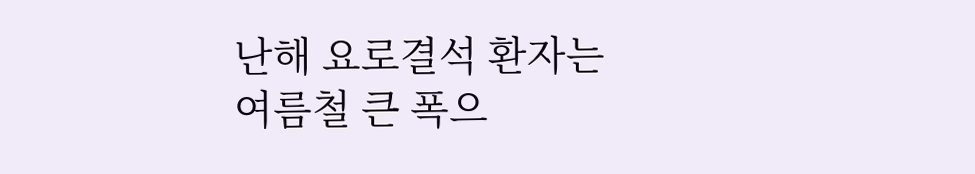난해 요로결석 환자는 여름철 큰 폭으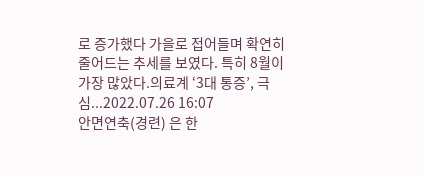로 증가했다 가을로 접어들며 확연히 줄어드는 추세를 보였다. 특히 8월이 가장 많았다.의료계 ‘3대 통증’, 극심...2022.07.26 16:07
안면연축(경련) 은 한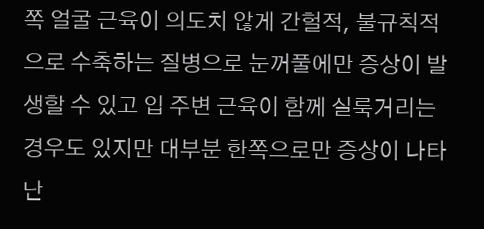쪽 얼굴 근육이 의도치 않게 간헐적, 불규칙적으로 수축하는 질병으로 눈꺼풀에만 증상이 발생할 수 있고 입 주변 근육이 함께 실룩거리는 경우도 있지만 대부분 한쪽으로만 증상이 나타난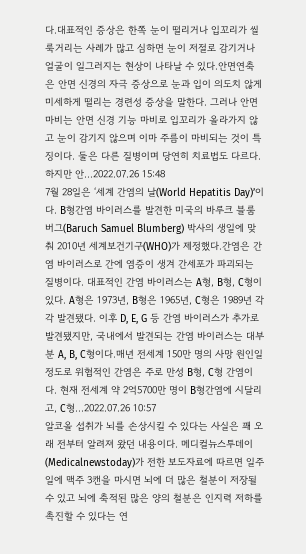다.대표적인 증상은 한쪽 눈이 떨리거나 입꼬리가 씰룩거리는 사례가 많고 심하면 눈이 저절로 감기거나 얼굴이 일그러지는 현상이 나타날 수 있다.안면연축은 안면 신경의 자극 증상으로 눈과 입이 의도치 않게 미세하게 떨리는 경련성 증상을 말한다. 그러나 안면마비는 안면 신경 기능 마비로 입꼬리가 올라가지 않고 눈이 감기지 않으며 이마 주름이 마비되는 것이 특징이다. 둘은 다른 질병이며 당연히 치료법도 다르다. 하지만 안...2022.07.26 15:48
7월 28일은 ‘세계 간염의 날(World Hepatitis Day)’이다. B형간염 바이러스를 발견한 미국의 바루크 블룸버그(Baruch Samuel Blumberg) 박사의 생일에 맞춰 2010년 세계보건기구(WHO)가 제정했다.간염은 간염 바이러스로 간에 염증이 생겨 간세포가 파괴되는 질병이다. 대표적인 간염 바이러스는 A형, B형, C형이 있다. A형은 1973년, B형은 1965년, C형은 1989년 각각 발견됐다. 이후 D, E, G 등 간염 바이러스가 추가로 발견됐지만, 국내에서 발견되는 간염 바이러스는 대부분 A, B, C형이다.매년 전세계 150만 명의 사망 원인일 정도로 위협적인 간염은 주로 만성 B형, C형 간염이다. 현재 전세계 약 2억5700만 명이 B형간염에 시달리고, C형...2022.07.26 10:57
알코올 섭취가 뇌를 손상시킬 수 있다는 사실은 꽤 오래 전부터 알려져 왔던 내용이다. 메디컬뉴스투데이(Medicalnewstoday)가 전한 보도자료에 따르면 일주일에 맥주 3캔을 마시면 뇌에 더 많은 철분이 저장될 수 있고 뇌에 축적된 많은 양의 철분은 인지력 저하를 촉진할 수 있다는 연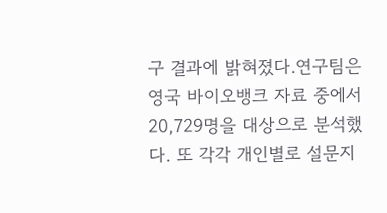구 결과에 밝혀졌다.연구팀은 영국 바이오뱅크 자료 중에서 20,729명을 대상으로 분석했다. 또 각각 개인별로 설문지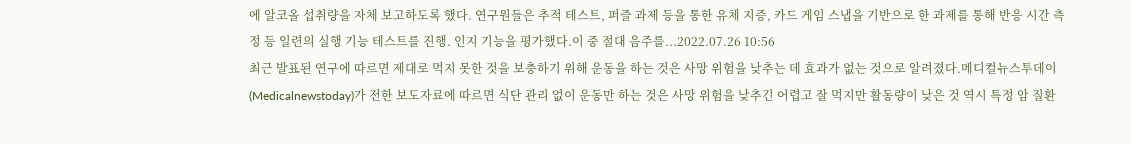에 알코올 섭취량을 자체 보고하도록 했다. 연구원들은 추적 테스트, 퍼즐 과제 등을 통한 유체 지증, 카드 게임 스냅을 기반으로 한 과제를 통해 반응 시간 측정 등 일련의 실행 기능 테스트를 진행. 인지 기능을 평가했다.이 중 절대 음주를...2022.07.26 10:56
최근 발표된 연구에 따르면 제대로 먹지 못한 것을 보충하기 위해 운동을 하는 것은 사망 위험을 낮추는 데 효과가 없는 것으로 알려졌다.메디컬뉴스투데이(Medicalnewstoday)가 전한 보도자료에 따르면 식단 관리 없이 운동만 하는 것은 사망 위험을 낮추긴 어렵고 잘 먹지만 활동량이 낮은 것 역시 특정 암 질환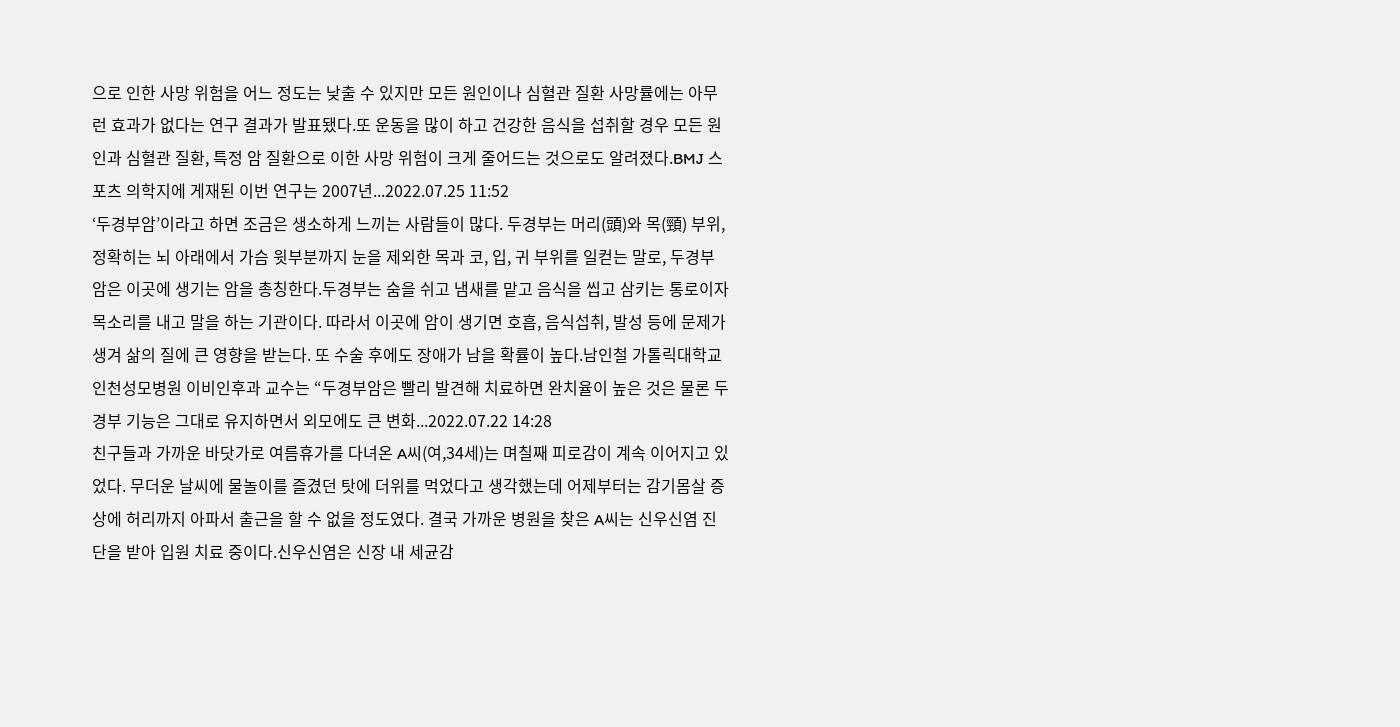으로 인한 사망 위험을 어느 정도는 낮출 수 있지만 모든 원인이나 심혈관 질환 사망률에는 아무런 효과가 없다는 연구 결과가 발표됐다.또 운동을 많이 하고 건강한 음식을 섭취할 경우 모든 원인과 심혈관 질환, 특정 암 질환으로 이한 사망 위험이 크게 줄어드는 것으로도 알려졌다.BMJ 스포츠 의학지에 게재된 이번 연구는 2007년...2022.07.25 11:52
‘두경부암’이라고 하면 조금은 생소하게 느끼는 사람들이 많다. 두경부는 머리(頭)와 목(頸) 부위, 정확히는 뇌 아래에서 가슴 윗부분까지 눈을 제외한 목과 코, 입, 귀 부위를 일컫는 말로, 두경부암은 이곳에 생기는 암을 총칭한다.두경부는 숨을 쉬고 냄새를 맡고 음식을 씹고 삼키는 통로이자 목소리를 내고 말을 하는 기관이다. 따라서 이곳에 암이 생기면 호흡, 음식섭취, 발성 등에 문제가 생겨 삶의 질에 큰 영향을 받는다. 또 수술 후에도 장애가 남을 확률이 높다.남인철 가톨릭대학교 인천성모병원 이비인후과 교수는 “두경부암은 빨리 발견해 치료하면 완치율이 높은 것은 물론 두경부 기능은 그대로 유지하면서 외모에도 큰 변화...2022.07.22 14:28
친구들과 가까운 바닷가로 여름휴가를 다녀온 A씨(여,34세)는 며칠째 피로감이 계속 이어지고 있었다. 무더운 날씨에 물놀이를 즐겼던 탓에 더위를 먹었다고 생각했는데 어제부터는 감기몸살 증상에 허리까지 아파서 출근을 할 수 없을 정도였다. 결국 가까운 병원을 찾은 A씨는 신우신염 진단을 받아 입원 치료 중이다.신우신염은 신장 내 세균감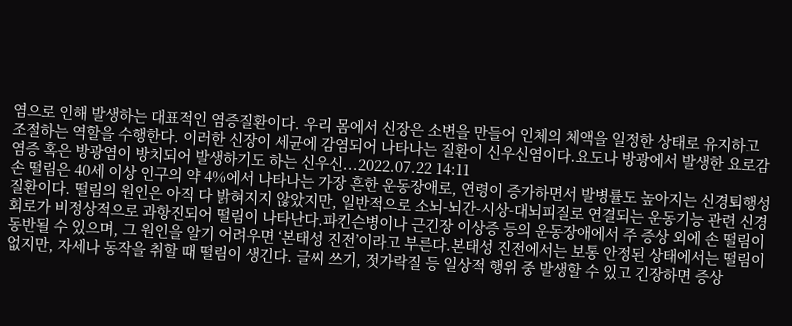염으로 인해 발생하는 대표적인 염증질환이다. 우리 몸에서 신장은 소변을 만들어 인체의 체액을 일정한 상태로 유지하고 조절하는 역할을 수행한다. 이러한 신장이 세균에 감염되어 나타나는 질환이 신우신염이다.요도나 방광에서 발생한 요로감염증 혹은 방광염이 방치되어 발생하기도 하는 신우신...2022.07.22 14:11
손 떨림은 40세 이상 인구의 약 4%에서 나타나는 가장 흔한 운동장애로, 연령이 증가하면서 발병률도 높아지는 신경퇴행성 질환이다. 떨림의 원인은 아직 다 밝혀지지 않았지만, 일반적으로 소뇌-뇌간-시상-대뇌피질로 연결되는 운동기능 관련 신경회로가 비정상적으로 과항진되어 떨림이 나타난다.파킨슨병이나 근긴장 이상증 등의 운동장애에서 주 증상 외에 손 떨림이 동반될 수 있으며, 그 원인을 알기 어려우면 ‘본태성 진전’이라고 부른다.본태성 진전에서는 보통 안정된 상태에서는 떨림이 없지만, 자세나 동작을 취할 때 떨림이 생긴다. 글씨 쓰기, 젓가락질 등 일상적 행위 중 발생할 수 있고 긴장하면 증상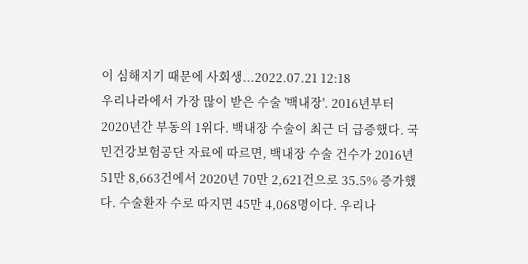이 심해지기 때문에 사회생...2022.07.21 12:18
우리나라에서 가장 많이 받은 수술 '백내장'. 2016년부터 2020년간 부동의 1위다. 백내장 수술이 최근 더 급증했다. 국민건강보험공단 자료에 따르면, 백내장 수술 건수가 2016년 51만 8,663건에서 2020년 70만 2,621건으로 35.5% 증가했다. 수술환자 수로 따지면 45만 4,068명이다. 우리나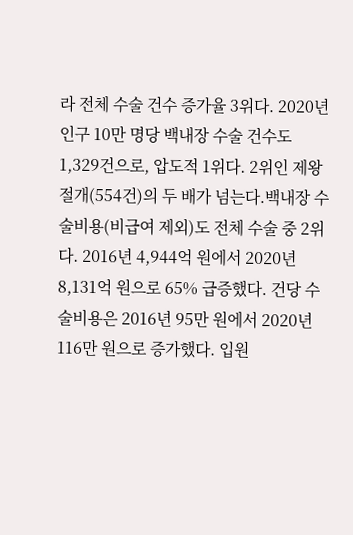라 전체 수술 건수 증가율 3위다. 2020년 인구 10만 명당 백내장 수술 건수도 1,329건으로, 압도적 1위다. 2위인 제왕절개(554건)의 두 배가 넘는다.백내장 수술비용(비급여 제외)도 전체 수술 중 2위다. 2016년 4,944억 원에서 2020년 8,131억 원으로 65% 급증했다. 건당 수술비용은 2016년 95만 원에서 2020년 116만 원으로 증가했다. 입원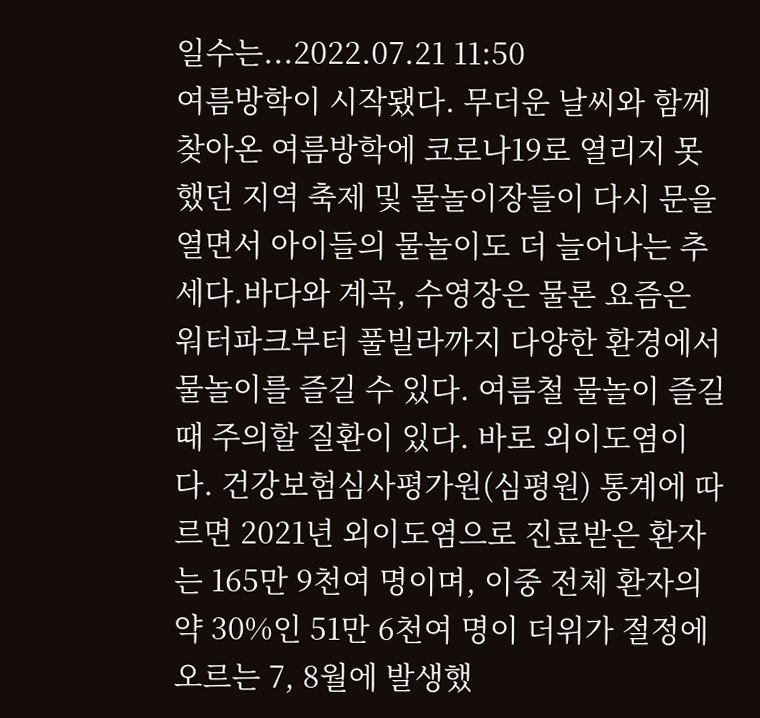일수는...2022.07.21 11:50
여름방학이 시작됐다. 무더운 날씨와 함께 찾아온 여름방학에 코로나19로 열리지 못했던 지역 축제 및 물놀이장들이 다시 문을 열면서 아이들의 물놀이도 더 늘어나는 추세다.바다와 계곡, 수영장은 물론 요즘은 워터파크부터 풀빌라까지 다양한 환경에서 물놀이를 즐길 수 있다. 여름철 물놀이 즐길 때 주의할 질환이 있다. 바로 외이도염이다. 건강보험심사평가원(심평원) 통계에 따르면 2021년 외이도염으로 진료받은 환자는 165만 9천여 명이며, 이중 전체 환자의 약 30%인 51만 6천여 명이 더위가 절정에 오르는 7, 8월에 발생했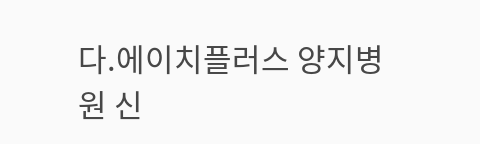다.에이치플러스 양지병원 신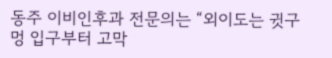동주 이비인후과 전문의는 “외이도는 귓구멍 입구부터 고막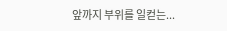앞까지 부위를 일컫는...